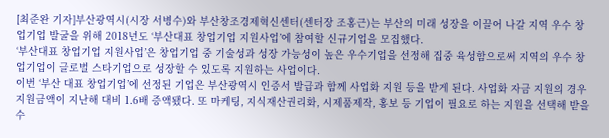[최준완 기자]부산광역시(시장 서병수)와 부산창조경제혁신센터(센터장 조홍근)는 부산의 미래 성장을 이끌어 나갈 지역 우수 창업기업 발굴을 위해 2018년도 ‘부산대표 창업기업 지원사업’에 참여할 신규기업을 모집했다.
‘부산대표 창업기업 지원사업’은 창업기업 중 기술성과 성장 가능성이 높은 우수기업을 선정해 집중 육성함으로써 지역의 우수 창업기업이 글로벌 스타기업으로 성장할 수 있도록 지원하는 사업이다.
이번 ‘부산 대표 창업기업’에 선정된 기업은 부산광역시 인증서 발급과 함께 사업화 지원 등을 받게 된다. 사업화 자금 지원의 경우 지원금액이 지난해 대비 1.6배 증액됐다. 또 마케팅, 지식재산권리화, 시제품제작, 홍보 등 기업이 필요로 하는 지원을 선택해 받을 수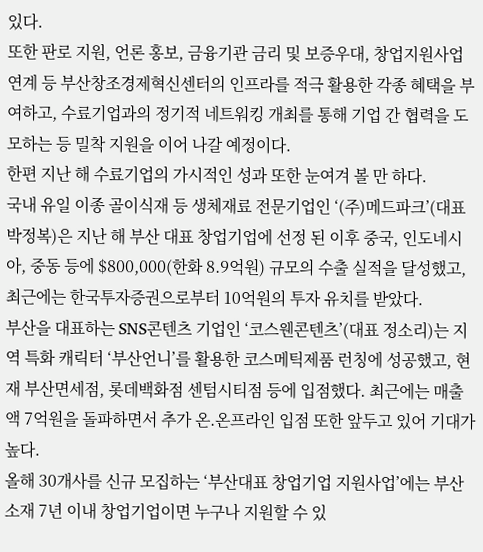있다.
또한 판로 지원, 언론 홍보, 금융기관 금리 및 보증우대, 창업지원사업 연계 등 부산창조경제혁신센터의 인프라를 적극 활용한 각종 혜택을 부여하고, 수료기업과의 정기적 네트워킹 개최를 통해 기업 간 협력을 도모하는 등 밀착 지원을 이어 나갈 예정이다.
한편 지난 해 수료기업의 가시적인 성과 또한 눈여겨 볼 만 하다.
국내 유일 이종 골이식재 등 생체재료 전문기업인 ‘(주)메드파크’(대표 박정복)은 지난 해 부산 대표 창업기업에 선정 된 이후 중국, 인도네시아, 중동 등에 $800,000(한화 8.9억원) 규모의 수출 실적을 달성했고, 최근에는 한국투자증권으로부터 10억원의 투자 유치를 받았다.
부산을 대표하는 SNS콘텐츠 기업인 ‘코스웬콘텐츠’(대표 정소리)는 지역 특화 캐릭터 ‘부산언니’를 활용한 코스메틱제품 런칭에 성공했고, 현재 부산면세점, 롯데백화점 센텀시티점 등에 입점했다. 최근에는 매출액 7억원을 돌파하면서 추가 온.온프라인 입점 또한 앞두고 있어 기대가 높다.
올해 30개사를 신규 모집하는 ‘부산대표 창업기업 지원사업’에는 부산 소재 7년 이내 창업기업이면 누구나 지원할 수 있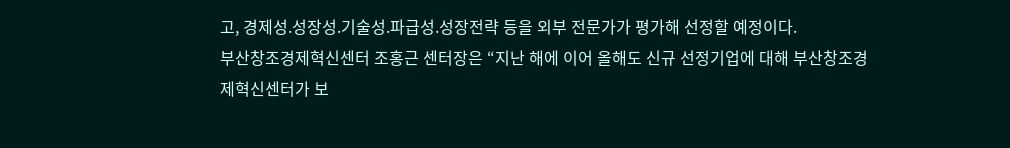고, 경제성.성장성.기술성.파급성.성장전략 등을 외부 전문가가 평가해 선정할 예정이다.
부산창조경제혁신센터 조홍근 센터장은 “지난 해에 이어 올해도 신규 선정기업에 대해 부산창조경제혁신센터가 보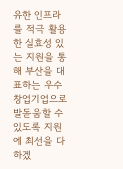유한 인프라를 적극 활용한 실효성 있는 지원을 통해 부산을 대표하는 우수 창업기업으로 발돋움할 수 있도록 지원에 최선을 다하겠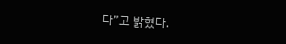다”고 밝혔다.